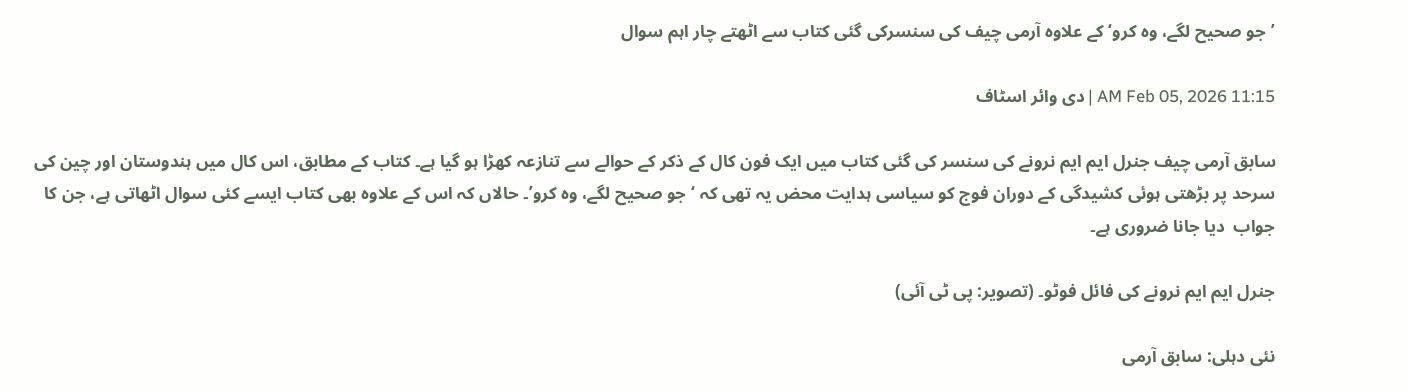’جو صحیح لگے، وہ کرو‘ کے علاوہ آرمی چیف کی سنسرکی گئی کتاب سے اٹھتے چار اہم سوال

11:15 AM Feb 05, 2026 | دی وائر اسٹاف

سابق آرمی چیف جنرل ایم ایم نرونے کی سنسر کی گئی کتاب میں ایک فون کال کے ذکر کے حوالے سے تنازعہ کھڑا ہو گیا ہے۔ کتاب کے مطابق، اس کال میں ہندوستان اور چین کی سرحد پر بڑھتی ہوئی کشیدگی کے دوران فوج کو سیاسی ہدایت محض یہ تھی کہ ‘جو صحیح لگے، وہ کرو’۔ حالاں کہ اس کے علاوہ بھی کتاب ایسے کئی سوال اٹھاتی ہے، جن کا جواب  دیا جانا ضروری ہے۔

جنرل ایم ایم نرونے کی فائل فوٹو۔ (تصویر: پی ٹی آئی)

نئی دہلی: سابق آرمی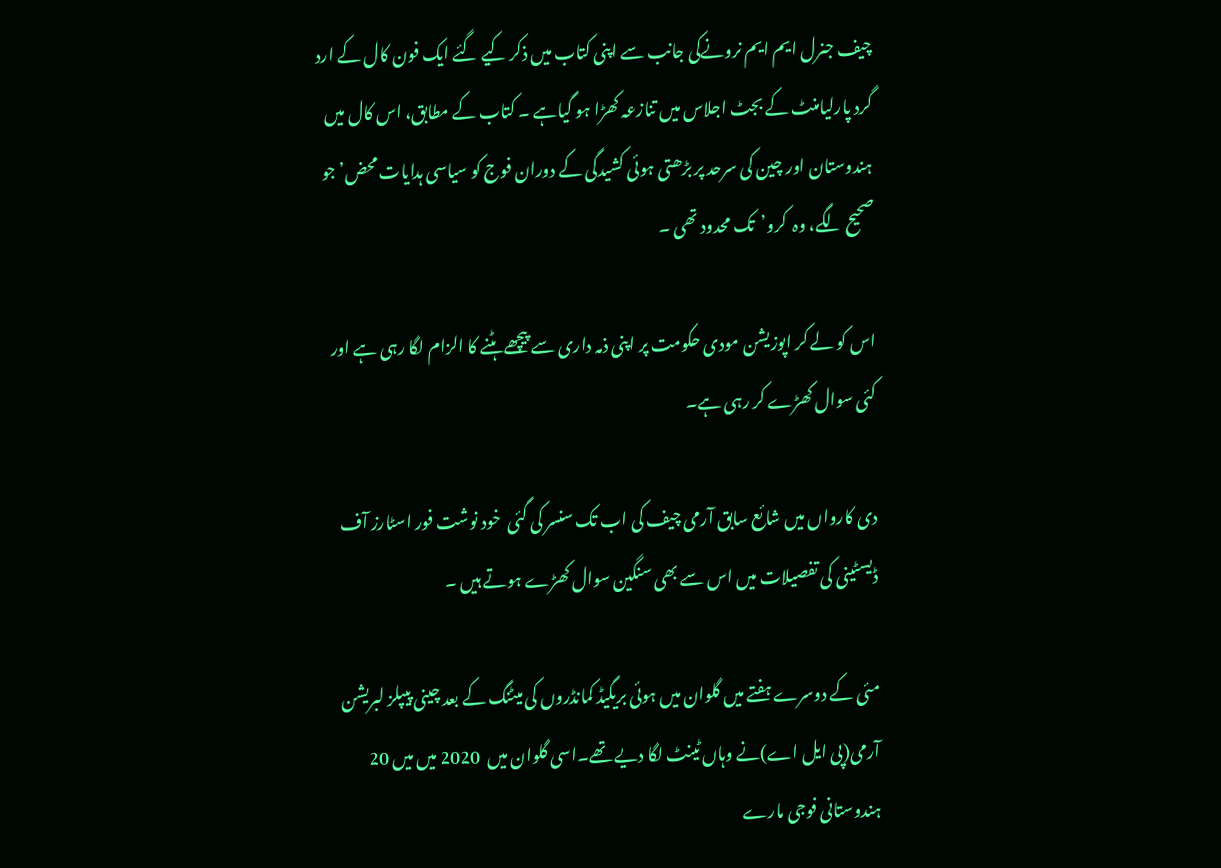چیف جنرل ایم ایم نرونےکی جانب سے اپنی کتاب میں ذکر کیے گئے ایک فون کال کے ارد گرد پارلیامنٹ کے بجٹ اجلاس میں تنازعہ کھڑا ہو گیاہے ۔ کتاب کے مطابق، اس کال میں ہندوستان اور چین کی سرحد پر بڑھتی ہوئی کشیدگی کے دوران فوج کو سیاسی ہدایات محض’جو صحیح لگے، وہ  کرو’  تک محدود تھی ۔

اس کو لے کر اپوزیشن مودی حکومت پر اپنی ذمہ داری سے پیچھے ہٹنے کا الزام لگا رہی ہے اور کئی سوال کھڑے کر رہی ہے۔

دی کارواں میں شائع سابق آرمی چیف کی اب تک سنسر کی گئی  خود نوشت فور اسٹارز آف ڈیسٹینی کی تفصیلات میں اس سے بھی سنگین سوال کھڑے ہوتے ہیں ۔

مئی کے دوسرے ہفتے میں گلوان میں ہوئی بریگیڈ کمانڈروں کی میٹنگ کے بعد چینی پیپلز لبریشن آرمی(پی ایل اے)نے وہاں ٹینٹ لگا دیے تھے۔اسی گلوان میں  2020 میں میں 20 ہندوستانی فوجی مارے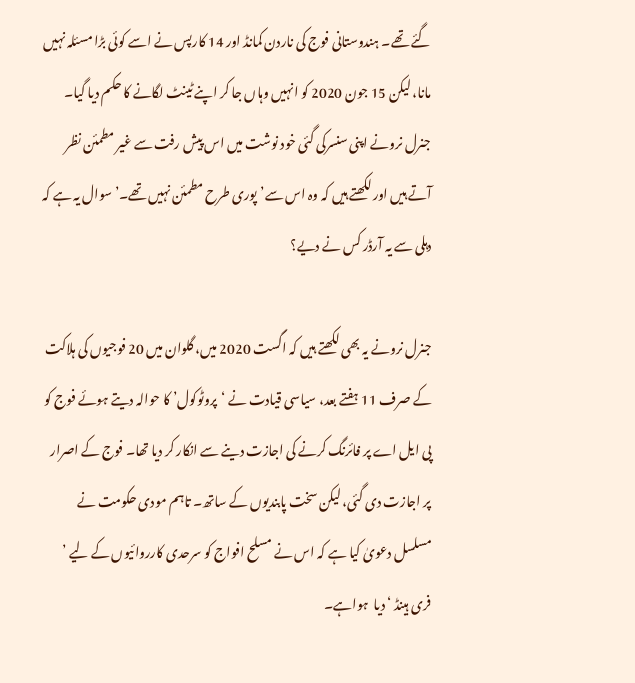گئے تھے۔ ہندوستانی فوج کی ناردن کمانڈ اور 14 کارپس نے اسے کوئی بڑا مسئلہ نہیں مانا، لیکن 15 جون 2020 کو انہیں وہاں جا کر اپنے ٹینٹ لگانے کا حکم دیا گیا۔ جنرل نرونے اپنی سنسرکی گئی خود نوشت میں اس پیش رفت سے غیر مطمئن نظر آتے ہیں اور لکھتے ہیں کہ وہ اس سے’پوری طرح مطمئن نہیں تھے۔’ سوال یہ ہے کہ دہلی سے یہ آرڈر کس نے دیے؟

جنرل نرونے یہ بھی لکھتے ہیں کہ اگست 2020 میں، گلوان میں 20 فوجیوں کی ہلاکت  کے صرف 11 ہفتے بعد، سیاسی قیادت نے ‘پروٹوکول’ کا حوالہ دیتے ہوئے فوج کو پی ایل اے پر فائرنگ کرنے کی اجازت دینے سے انکار کر دیا تھا۔ فوج کے اصرار پر اجازت دی گئی، لیکن سخت پابندیوں کے ساتھ۔ تاہم مودی حکومت نے مسلسل دعویٰ کیا ہے کہ اس نے مسلح افواج کو سرحدی کارروائیوں کے لیے ’ فری ہینڈ ‘ دیا  ہواہے۔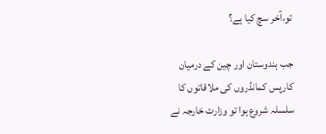تو،آخر سچ کیا ہے؟

جب ہندوستان اور چین کے درمیان کارپس کمانڈروں کی ملاقاتوں کا سلسلہ شروع ہوا تو وزارت خارجہ نے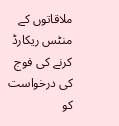ملاقاتوں کے منٹس ریکارڈ کرنے کی فوج کی درخواست کو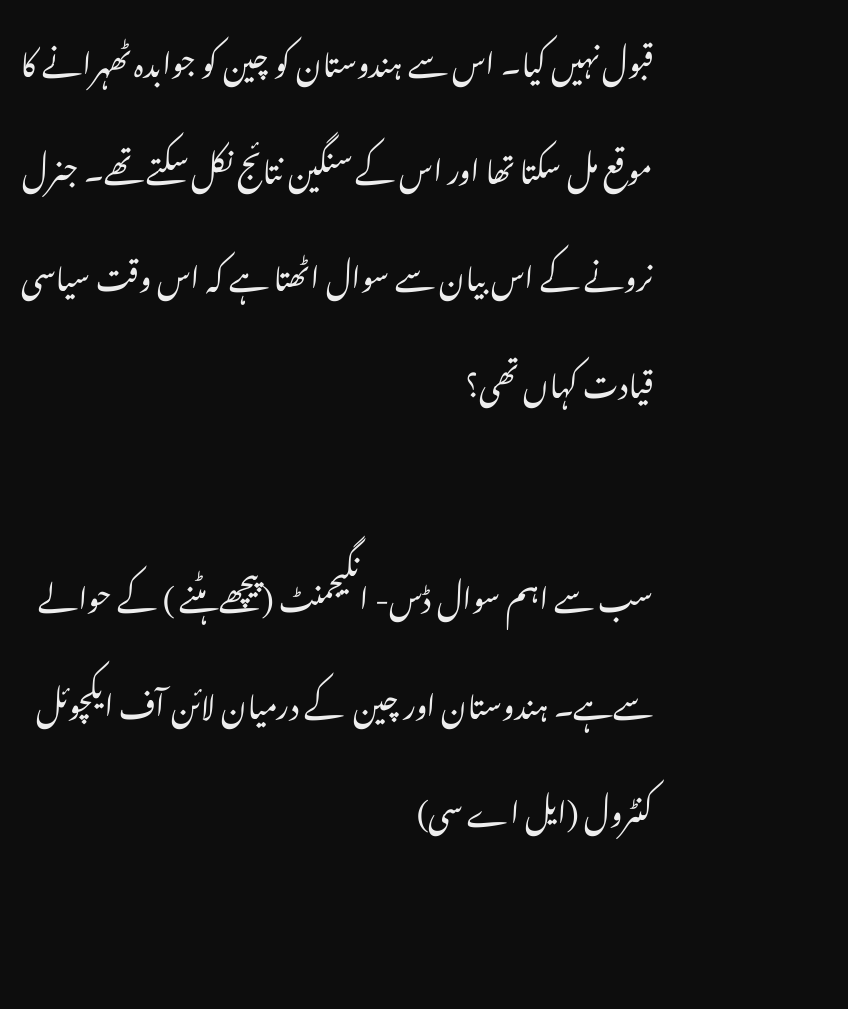قبول نہیں کیا۔ اس سے ہندوستان کو چین کو جوابدہ ٹھہرانے کا موقع مل سکتا تھا اور اس کے سنگین نتائج نکل سکتے تھے۔ جنرل نرونے کے اس بیان سے سوال اٹھتا ہے کہ اس وقت سیاسی قیادت کہاں تھی؟

سب سے اہم سوال ڈس- انگیجمنٹ (پیچھے ہٹنے ) کے حوالے سےہے۔ ہندوستان اور چین  کے درمیان لائن آف ایکچوئل کنٹرول (ایل اے سی)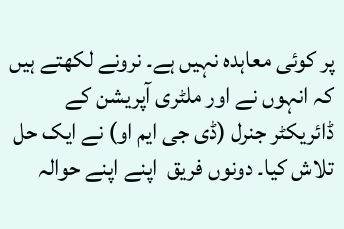پر کوئی معاہدہ نہیں ہے۔ نرونے لکھتے ہیں کہ انہوں نے اور ملٹری آپریشن کے ڈائریکٹر جنرل (ڈی جی ایم او) نے ایک حل تلاش کیا۔ دونوں فریق  اپنے اپنے حوالہ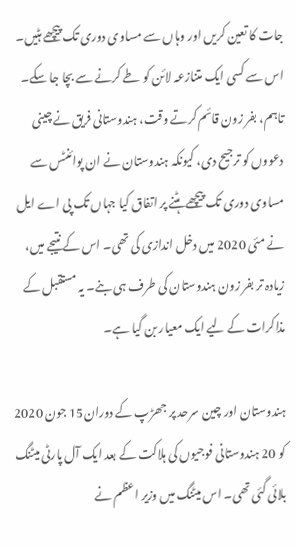جات کا تعین کریں اور وہاں سے مساوی دوری تک پیچھے ہٹیں۔ اس سے کسی ایک متنازعہ لائن کو طے کرنے سے بچا جا سکے۔ تاہم، بفر زون قائم کرتے وقت، ہندوستانی فریق نے چینی دعووں کو ترجیح دی، کیونکہ ہندوستان نے ان پوائنٹس سے مساوی دوری تک پیچھے ہٹنے پر اتفاق کیا جہاں تک پی اے ایل  نے مئی 2020 میں دخل اندازی کی تھی۔ اس کے نتیجے میں، زیادہ تر بفر زون ہندوستان کی طرف ہی بنے۔ یہ مستقبل کے مذاکرات کے لیے ایک معیار بن گیا ہے۔

ہندوستان اور چین سرحد پر جھڑپ کے دوران15 جون 2020 کو 20 ہندوستانی فوجیوں کی ہلاکت کے بعد ایک آل پارٹی میٹنگ بلائی گئی تھی۔ اس میٹنگ میں وزیر اعظم نے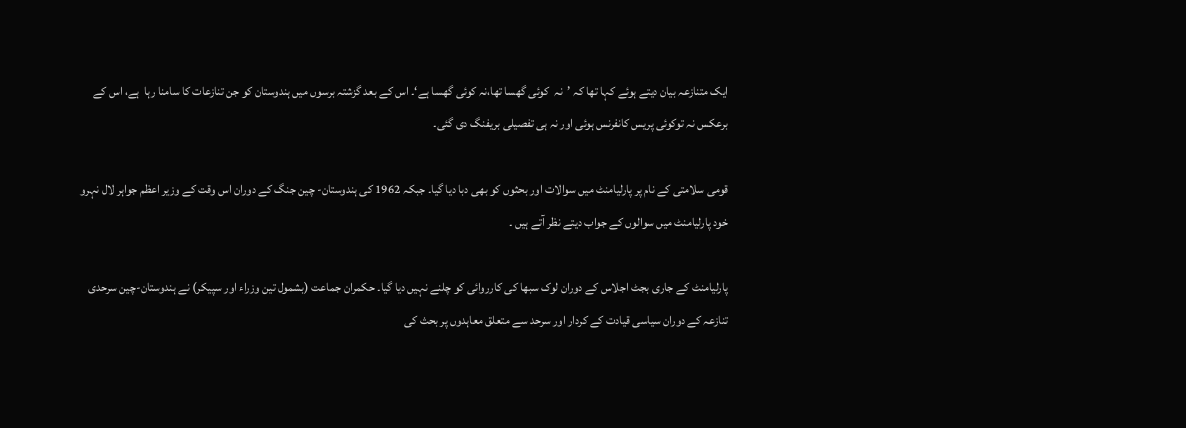ایک متنازعہ بیان دیتے ہوئے کہا تھا کہ ’نہ  کوئی گھسا تھا،نہ کوئی گھسا ہے‘۔ اس کے بعد گزشتہ برسوں میں ہندوستان کو جن تنازعات کا سامنا رہا  ہے، اس کے برعکس نہ توکوئی پریس کانفرنس ہوئی اور نہ ہی تفصیلی بریفنگ دی گئی۔

قومی سلامتی کے نام پر پارلیامنٹ میں سوالات اور بحثوں کو بھی دبا دیا گیا۔ جبکہ 1962 کی ہندوستان- چین جنگ کے دوران اس وقت کے وزیر اعظم جواہر لال نہرو خود پارلیامنٹ میں سوالوں کے جواب دیتے نظر آتے ہیں ۔

پارلیامنٹ کے جاری بجٹ اجلاس کے دوران لوک سبھا کی کارروائی کو چلنے نہیں دیا گیا۔ حکمران جماعت (بشمول تین وزراء اور سپیکر) نے ہندوستان-چین سرحدی تنازعہ کے دوران سیاسی قیادت کے کردار اور سرحد سے متعلق معاہدوں پر بحث کی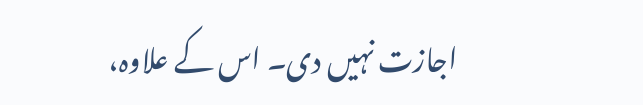اجازت نہیں دی۔ اس کے علاوہ،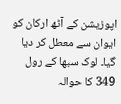اپوزیشن کے آٹھ ارکان کو ایوان سے معطل کر دیا گیا۔ لوک سبھا کے رول 349 کا حوالہ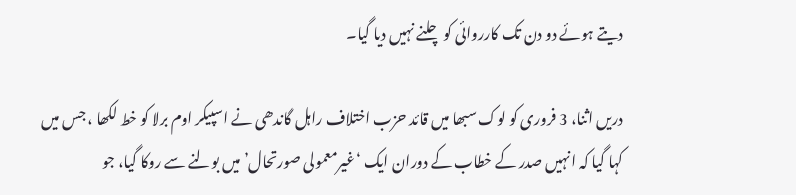دیتے ہوئے دو دن تک کارروائی کو چلنے نہیں دیا گیا۔

دریں اثنا، 3 فروری کو لوک سبھا میں قائد حزب اختلاف راہل گاندھی نے اسپیکر اوم برلا کو خط لکھا ، جس میں کہا گیا کہ انہیں صدر کے خطاب کے دوران ایک ‘غیرمعمولی صورتحال’ میں بولنے سے روکا گیا، جو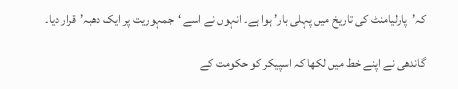کہ’پارلیامنٹ کی تاریخ میں پہلی بار’ ہوا ہے۔ انہوں نے اسے ‘جمہوریت پر ایک دھبہ’قرار دیا۔

گاندھی نے اپنے خط میں لکھا کہ اسپیکر کو حکومت کے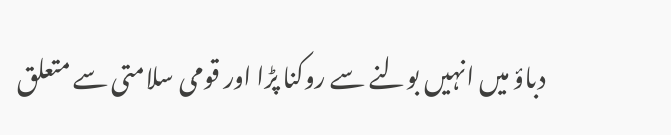دباؤ میں انہیں بولنے سے روکنا پڑا اور قومی سلامتی سے متعلق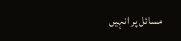مسائل پر انہیں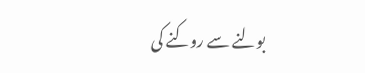بولنے سے روکنے کی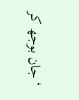‘جان بوجھ کر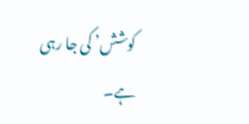کوشش’ کی جا رہی ہے۔